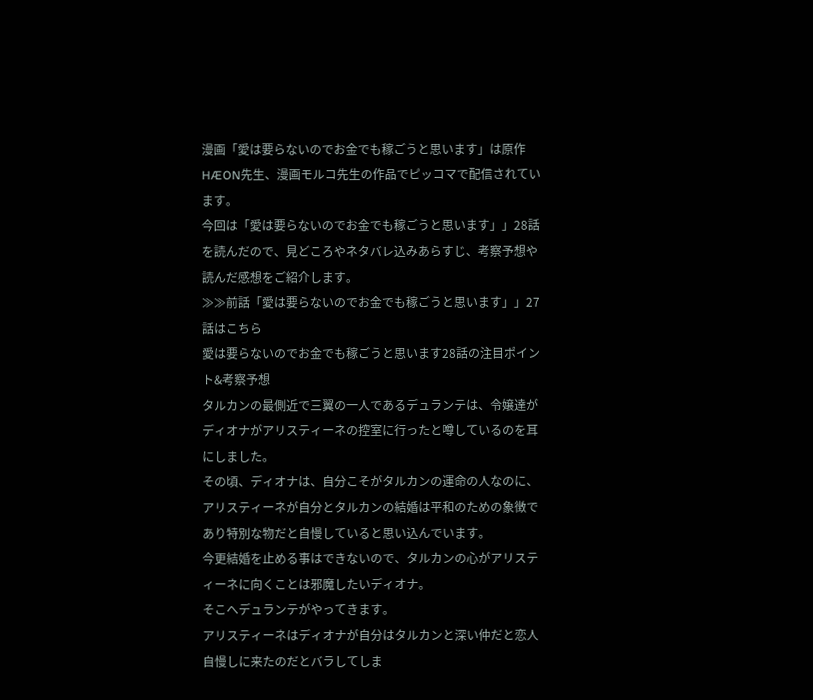漫画「愛は要らないのでお金でも稼ごうと思います」は原作HÆON先生、漫画モルコ先生の作品でピッコマで配信されています。
今回は「愛は要らないのでお金でも稼ごうと思います」」28話を読んだので、見どころやネタバレ込みあらすじ、考察予想や読んだ感想をご紹介します。
≫≫前話「愛は要らないのでお金でも稼ごうと思います」」27話はこちら
愛は要らないのでお金でも稼ごうと思います28話の注目ポイント&考察予想
タルカンの最側近で三翼の一人であるデュランテは、令嬢達がディオナがアリスティーネの控室に行ったと噂しているのを耳にしました。
その頃、ディオナは、自分こそがタルカンの運命の人なのに、アリスティーネが自分とタルカンの結婚は平和のための象徴であり特別な物だと自慢していると思い込んでいます。
今更結婚を止める事はできないので、タルカンの心がアリスティーネに向くことは邪魔したいディオナ。
そこへデュランテがやってきます。
アリスティーネはディオナが自分はタルカンと深い仲だと恋人自慢しに来たのだとバラしてしま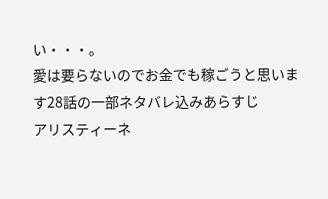い・・・。
愛は要らないのでお金でも稼ごうと思います28話の一部ネタバレ込みあらすじ
アリスティーネ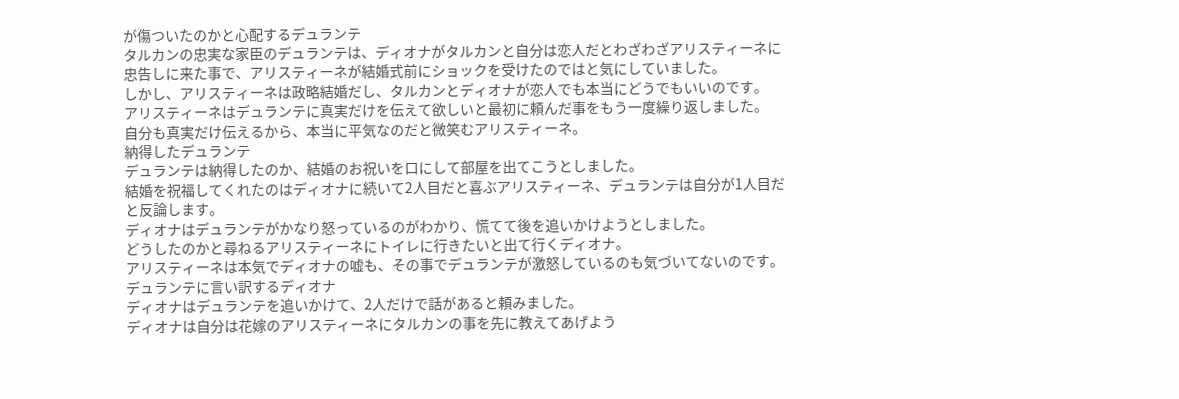が傷ついたのかと心配するデュランテ
タルカンの忠実な家臣のデュランテは、ディオナがタルカンと自分は恋人だとわざわざアリスティーネに忠告しに来た事で、アリスティーネが結婚式前にショックを受けたのではと気にしていました。
しかし、アリスティーネは政略結婚だし、タルカンとディオナが恋人でも本当にどうでもいいのです。
アリスティーネはデュランテに真実だけを伝えて欲しいと最初に頼んだ事をもう一度繰り返しました。
自分も真実だけ伝えるから、本当に平気なのだと微笑むアリスティーネ。
納得したデュランテ
デュランテは納得したのか、結婚のお祝いを口にして部屋を出てこうとしました。
結婚を祝福してくれたのはディオナに続いて2人目だと喜ぶアリスティーネ、デュランテは自分が1人目だと反論します。
ディオナはデュランテがかなり怒っているのがわかり、慌てて後を追いかけようとしました。
どうしたのかと尋ねるアリスティーネにトイレに行きたいと出て行くディオナ。
アリスティーネは本気でディオナの嘘も、その事でデュランテが激怒しているのも気づいてないのです。
デュランテに言い訳するディオナ
ディオナはデュランテを追いかけて、2人だけで話があると頼みました。
ディオナは自分は花嫁のアリスティーネにタルカンの事を先に教えてあげよう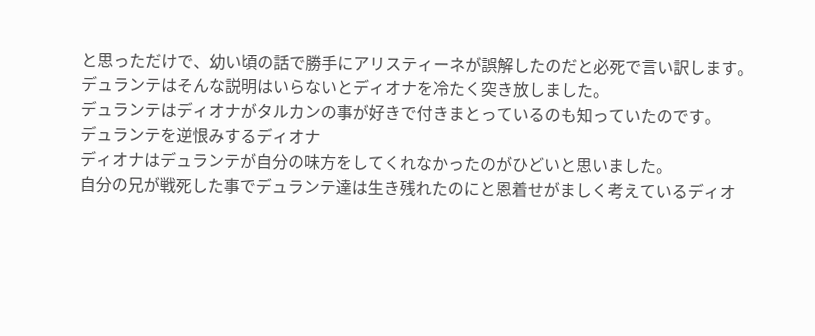と思っただけで、幼い頃の話で勝手にアリスティーネが誤解したのだと必死で言い訳します。
デュランテはそんな説明はいらないとディオナを冷たく突き放しました。
デュランテはディオナがタルカンの事が好きで付きまとっているのも知っていたのです。
デュランテを逆恨みするディオナ
ディオナはデュランテが自分の味方をしてくれなかったのがひどいと思いました。
自分の兄が戦死した事でデュランテ達は生き残れたのにと恩着せがましく考えているディオ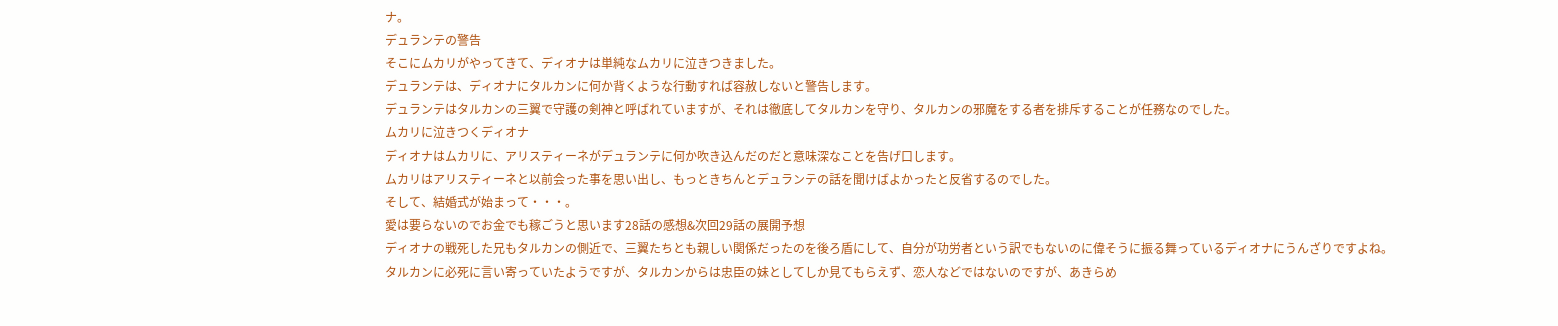ナ。
デュランテの警告
そこにムカリがやってきて、ディオナは単純なムカリに泣きつきました。
デュランテは、ディオナにタルカンに何か背くような行動すれば容赦しないと警告します。
デュランテはタルカンの三翼で守護の剣神と呼ばれていますが、それは徹底してタルカンを守り、タルカンの邪魔をする者を排斥することが任務なのでした。
ムカリに泣きつくディオナ
ディオナはムカリに、アリスティーネがデュランテに何か吹き込んだのだと意味深なことを告げ口します。
ムカリはアリスティーネと以前会った事を思い出し、もっときちんとデュランテの話を聞けばよかったと反省するのでした。
そして、結婚式が始まって・・・。
愛は要らないのでお金でも稼ごうと思います28話の感想&次回29話の展開予想
ディオナの戦死した兄もタルカンの側近で、三翼たちとも親しい関係だったのを後ろ盾にして、自分が功労者という訳でもないのに偉そうに振る舞っているディオナにうんざりですよね。
タルカンに必死に言い寄っていたようですが、タルカンからは忠臣の妹としてしか見てもらえず、恋人などではないのですが、あきらめ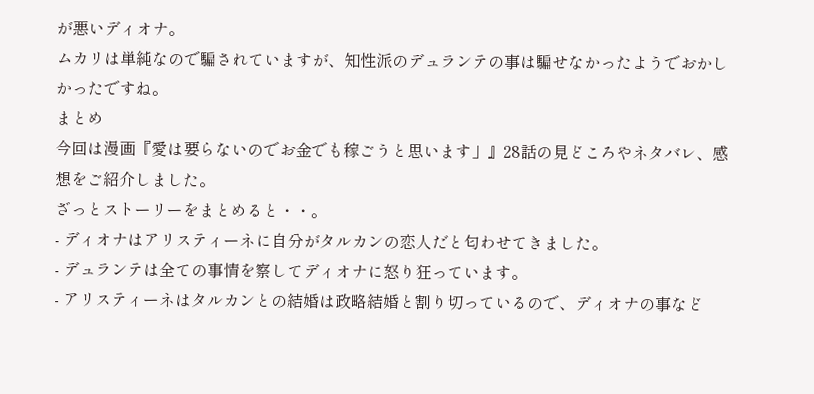が悪いディオナ。
ムカリは単純なので騙されていますが、知性派のデュランテの事は騙せなかったようでおかしかったですね。
まとめ
今回は漫画『愛は要らないのでお金でも稼ごうと思います」』28話の見どころやネタバレ、感想をご紹介しました。
ざっとストーリーをまとめると・・。
- ディオナはアリスティーネに自分がタルカンの恋人だと匂わせてきました。
- デュランテは全ての事情を察してディオナに怒り狂っています。
- アリスティーネはタルカンとの結婚は政略結婚と割り切っているので、ディオナの事など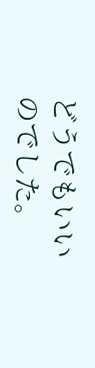どうでもいいのでした。